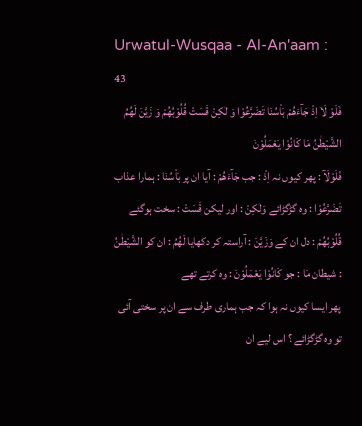Urwatul-Wusqaa - Al-An'aam : 43
فَلَوْ لَاۤ اِذْ جَآءَهُمْ بَاْسُنَا تَضَرَّعُوْا وَ لٰكِنْ قَسَتْ قُلُوْبُهُمْ وَ زَیَّنَ لَهُمُ الشَّیْطٰنُ مَا كَانُوْا یَعْمَلُوْنَ
فَلَوْلَآ : پھر کیوں نہ اِذْ : جب جَآءَهُمْ : آیا ان پر بَاْسُنَا : ہمارا عذاب تَضَرَّعُوْا : وہ گڑگڑائے وَلٰكِنْ : اور لیکن قَسَتْ : سخت ہوگئے قُلُوْبُهُمْ : دل ان کے وَزَيَّنَ : آراستہ کر دکھایا لَهُمُ : ان کو الشَّيْطٰنُ : شیطان مَا : جو كَانُوْا يَعْمَلُوْنَ : وہ کرتے تھے
پھر ایسا کیوں نہ ہوا کہ جب ہماری طرف سے ان پر سختی آئی تو وہ گڑگڑائے ؟ اس لیے ان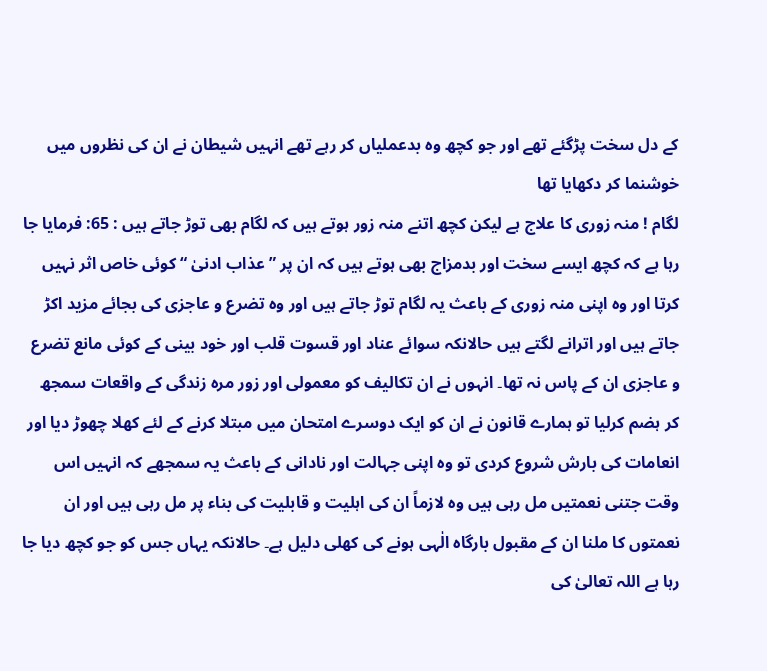کے دل سخت پڑگئے تھے اور جو کچھ وہ بدعملیاں کر رہے تھے انہیں شیطان نے ان کی نظروں میں خوشنما کر دکھایا تھا
لگام ! منہ زوری کا علاج ہے لیکن کچھ اتنے منہ زور ہوتے ہیں کہ لگام بھی توڑ جاتے ہیں : 65: فرمایا جا رہا ہے کہ کچھ ایسے سخت اور بدمزاج بھی ہوتے ہیں کہ ان پر ” عذاب ادنیٰ “ کوئی خاص اثر نہیں کرتا اور وہ اپنی منہ زوری کے باعث یہ لگام توڑ جاتے ہیں اور وہ تضرع و عاجزی کی بجائے مزید اکڑ جاتے ہیں اور اترانے لگتے ہیں حالانکہ سوائے عناد اور قسوت قلب اور خود بینی کے کوئی مانع تضرع و عاجزی ان کے پاس نہ تھا۔ انہوں نے ان تکالیف کو معمولی اور زور مرہ زندگی کے واقعات سمجھ کر ہضم کرلیا تو ہمارے قانون نے ان کو ایک دوسرے امتحان میں مبتلا کرنے کے لئے کھلا چھوڑ دیا اور انعامات کی بارش شروع کردی تو وہ اپنی جہالت اور نادانی کے باعث یہ سمجھے کہ انہیں اس وقت جتنی نعمتیں مل رہی ہیں وہ لازماً ان کی اہلیت و قابلیت کی بناء پر مل رہی ہیں اور ان نعمتوں کا ملنا ان کے مقبول بارگاہ الٰہی ہونے کی کھلی دلیل ہے۔ حالانکہ یہاں جس کو جو کچھ دیا جا رہا ہے اللہ تعالیٰ کی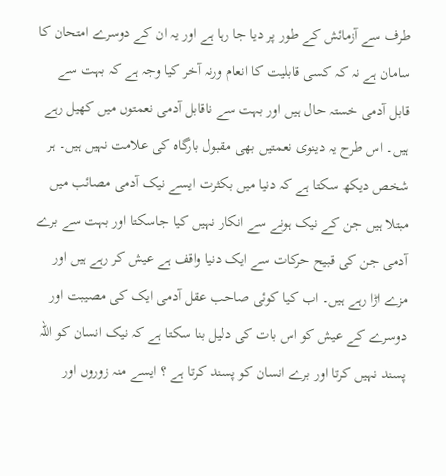طرف سے آزمائش کے طور پر دیا جا رہا ہے اور یہ ان کے دوسرے امتحان کا سامان ہے نہ کہ کسی قابلیت کا انعام ورنہ آخر کیا وجہ ہے کہ بہت سے قابل آدمی خستہ حال ہیں اور بہت سے ناقابل آدمی نعمتوں میں کھیل رہے ہیں۔ اس طرح یہ دینوی نعمتیں بھی مقبول بارگاہ کی علامت نہیں ہیں۔ ہر شخص دیکھ سکتا ہے کہ دنیا میں بکثرت ایسے نیک آدمی مصائب میں مبتلا ہیں جن کے نیک ہونے سے انکار نہیں کیا جاسکتا اور بہت سے برے آدمی جن کی قبیح حرکات سے ایک دنیا واقف ہے عیش کر رہے ہیں اور مزے اڑا رہے ہیں۔ اب کیا کوئی صاحب عقل آدمی ایک کی مصیبت اور دوسرے کے عیش کو اس بات کی دلیل بنا سکتا ہے کہ نیک انسان کو اللہ پسند نہیں کرتا اور برے انسان کو پسند کرتا ہے ؟ ایسے منہ زوروں اور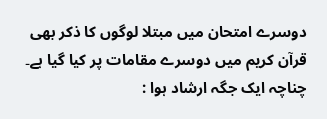دوسرے امتحان میں مبتلا لوگوں کا ذکر بھی قرآن کریم میں دوسرے مقامات پر کیا گیا ہے۔ چناچہ ایک جگہ ارشاد ہوا :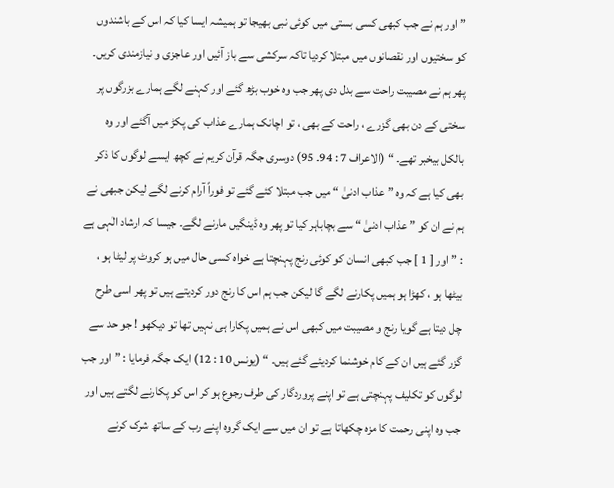” اور ہم نے جب کبھی کسی بستی میں کوئی نبی بھیجا تو ہمیشہ ایسا کیا کہ اس کے باشندوں کو سختیوں اور نقصانوں میں مبتلا کردیا تاکہ سرکشی سے باز آئیں اور عاجزی و نیازمندی کریں۔ پھر ہم نے مصیبت راحت سے بدل دی پھر جب وہ خوب بڑھ گئے اور کہنے لگے ہمارے بزرگوں پر سختی کے دن بھی گزرے ، راحت کے بھی ، تو اچانک ہمارے عذاب کی پکڑ میں آگئے اور وہ بالکل بیخبر تھے۔ “ (الاعراف 7 : 94۔ 95) دوسری جگہ قرآن کریم نے کچھ ایسے لوگوں کا ذکر بھی کیا ہے کہ وہ ” عذاب ادنیٰ “ میں جب مبتلا کئے گئے تو فوراً آرام کرنے لگے لیکن جبھی نے ہم نے ان کو ” عذاب ادنیٰ “ سے بچاباہر کیا تو پھر وہ ڈینگیں مارنے لگے۔ جیسا کہ ارشاد الٰہی ہے : ” اور [ 1 ] جب کبھی انسان کو کوئی رنج پہنچتا ہے خواہ کسی حال میں ہو کروٹ پر لیٹا ہو ، بیٹھا ہو ، کھڑا ہو ہمیں پکارنے لگے گا لیکن جب ہم اس کا رنج دور کردیتے ہیں تو پھر اسی طرح چل دیتا ہے گویا رنج و مصیبت میں کبھی اس نے ہمیں پکارا ہی نہیں تھا تو دیکھو ! جو حد سے گزر گئے ہیں ان کے کام خوشنما کردیئے گئے ہیں۔ “ (یونس 10 : 12) ایک جگہ فرمایا : ” اور جب لوگوں کو تکلیف پہنچتی ہے تو اپنے پروردگار کی طرف رجوع ہو کر اس کو پکارنے لگتے ہیں اور جب وہ اپنی رحمت کا مزہ چکھاتا ہے تو ان میں سے ایک گروہ اپنے رب کے ساتھ شرک کرنے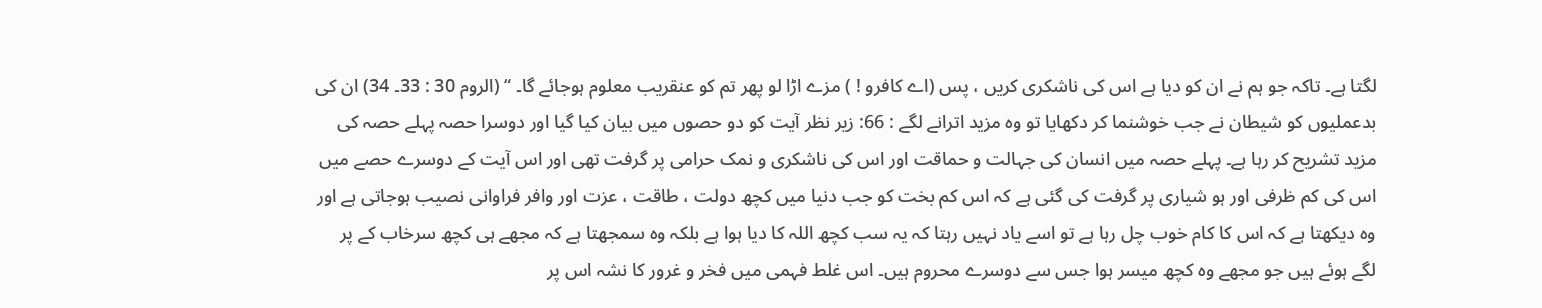لگتا ہے۔ تاکہ جو ہم نے ان کو دیا ہے اس کی ناشکری کریں ، پس (اے کافرو ! ) مزے اڑا لو پھر تم کو عنقریب معلوم ہوجائے گا۔ “ (الروم 30 : 33۔ 34) ان کی بدعملیوں کو شیطان نے جب خوشنما کر دکھایا تو وہ مزید اترانے لگے : 66: زیر نظر آیت کو دو حصوں میں بیان کیا گیا اور دوسرا حصہ پہلے حصہ کی مزید تشریح کر رہا ہے۔ پہلے حصہ میں انسان کی جہالت و حماقت اور اس کی ناشکری و نمک حرامی پر گرفت تھی اور اس آیت کے دوسرے حصے میں اس کی کم ظرفی اور ہو شیاری پر گرفت کی گئی ہے کہ اس کم بخت کو جب دنیا میں کچھ دولت ، طاقت ، عزت اور وافر فراوانی نصیب ہوجاتی ہے اور وہ دیکھتا ہے کہ اس کا کام خوب چل رہا ہے تو اسے یاد نہیں رہتا کہ یہ سب کچھ اللہ کا دیا ہوا ہے بلکہ وہ سمجھتا ہے کہ مجھے ہی کچھ سرخاب کے پر لگے ہوئے ہیں جو مجھے وہ کچھ میسر ہوا جس سے دوسرے محروم ہیں۔ اس غلط فہمی میں فخر و غرور کا نشہ اس پر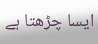ایسا چڑھتا ہے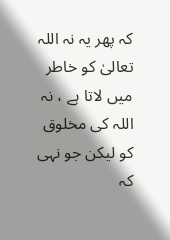کہ پھر یہ نہ اللہ تعالیٰ کو خاطر میں لاتا ہے ، نہ اللہ کی مخلوق کو لیکن جو نہی کہ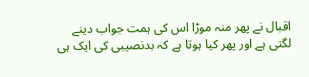اقبال نے پھر منہ موڑا اس کی ہمت جواب دینے لگتی ہے اور پھر کیا ہوتا ہے کہ بدنصیبی کی ایک ہی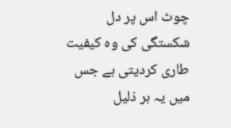چوٹ اس پر دل شکستگی کی وہ کیفیت طاری کردیتی ہے جس میں یہ ہر ذلیل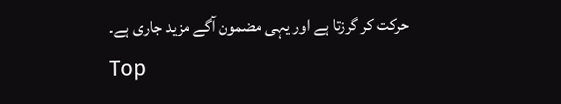حرکت کر گرزتا ہے اور یہی مضمون آگے مزید جاری ہے۔
Top